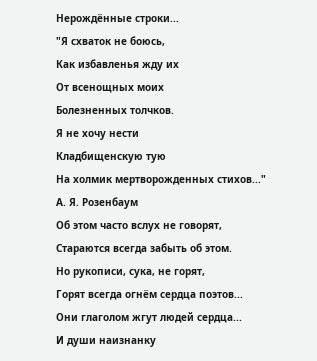Нерождённые строки...
"Я схваток не боюсь,
Как избавленья жду их
От всенощных моих
Болезненных толчков.
Я не хочу нести
Кладбищенскую тую
На холмик мертворожденных стихов..."
А. Я. Розенбаум
Об этом часто вслух не говорят,
Стараются всегда забыть об этом.
Но рукописи, сука, не горят,
Горят всегда огнём сердца поэтов...
Они глаголом жгут людей сердца...
И души наизнанку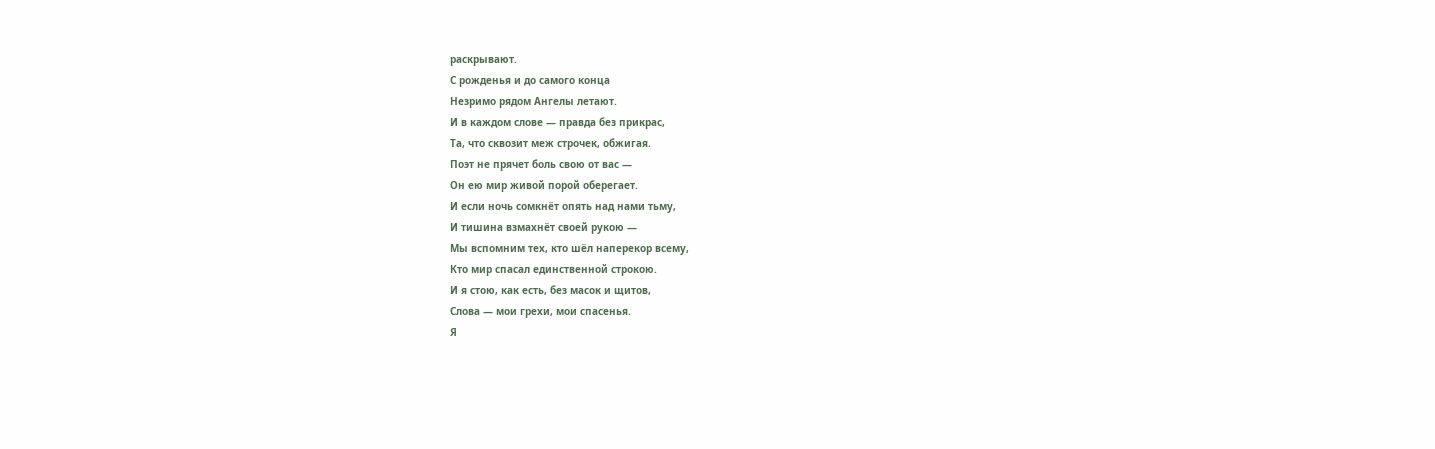раскрывают.
С рожденья и до самого конца
Незримо рядом Ангелы летают.
И в каждом слове — правда без прикрас,
Та, что сквозит меж строчек, обжигая.
Поэт не прячет боль свою от вас —
Он ею мир живой порой оберегает.
И если ночь сомкнёт опять над нами тьму,
И тишина взмахнёт своей рукою —
Мы вспомним тех, кто шёл наперекор всему,
Кто мир спасал единственной строкою.
И я стою, как есть, без масок и щитов,
Слова — мои грехи, мои спасенья.
Я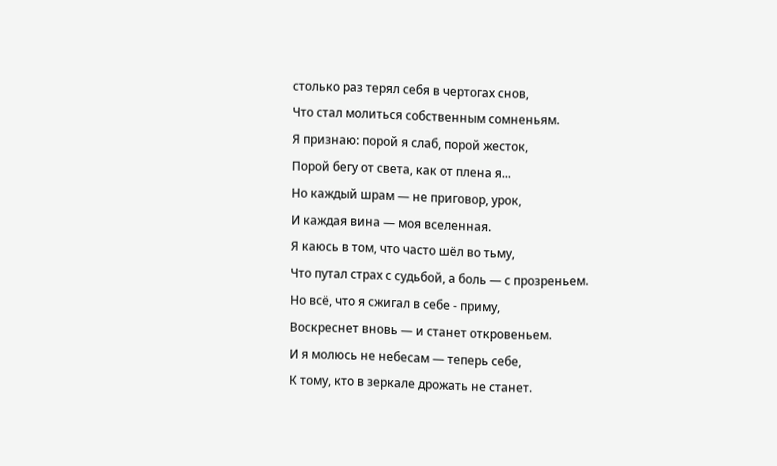столько раз терял себя в чертогах снов,
Что стал молиться собственным сомненьям.
Я признаю: порой я слаб, порой жесток,
Порой бегу от света, как от плена я...
Но каждый шрам — не приговор, урок,
И каждая вина — моя вселенная.
Я каюсь в том, что часто шёл во тьму,
Что путал страх с судьбой, а боль — с прозреньем.
Но всё, что я сжигал в себе - приму,
Воскреснет вновь — и станет откровеньем.
И я молюсь не небесам — теперь себе,
К тому, кто в зеркале дрожать не станет.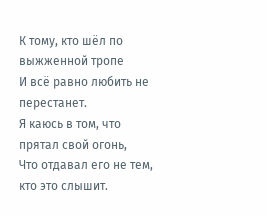К тому, кто шёл по выжженной тропе
И всё равно любить не перестанет.
Я каюсь в том, что прятал свой огонь,
Что отдавал его не тем, кто это слышит.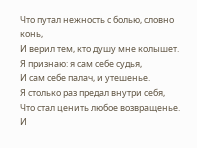Что путал нежность с болью, словно конь,
И верил тем, кто душу мне колышет.
Я признаю: я сам себе судья,
И сам себе палач, и утешенье.
Я столько раз предал внутри себя,
Что стал ценить любое возвращенье.
И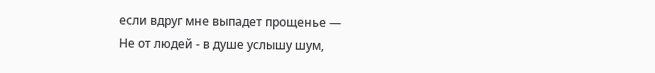если вдруг мне выпадет прощенье —
Не от людей - в душе услышу шум,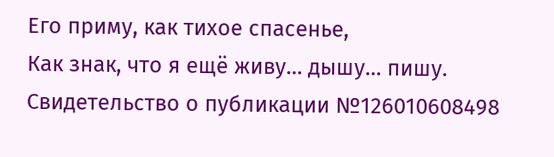Его приму, как тихое спасенье,
Как знак, что я ещё живу… дышу… пишу.
Свидетельство о публикации №126010608498